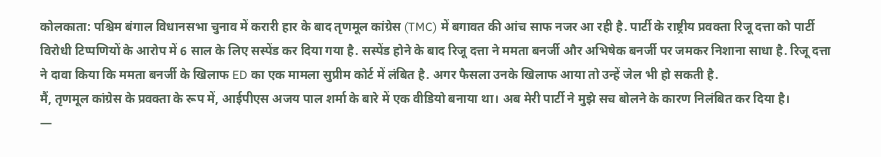कोलकाता: पश्चिम बंगाल विधानसभा चुनाव में करारी हार के बाद तृणमूल कांग्रेस (TMC) में बगावत की आंच साफ नजर आ रही है. पार्टी के राष्ट्रीय प्रवक्ता रिजू दत्ता को पार्टी विरोधी टिप्पणियों के आरोप में 6 साल के लिए सस्पेंड कर दिया गया है. सस्पेंड होने के बाद रिजू दत्ता ने ममता बनर्जी और अभिषेक बनर्जी पर जमकर निशाना साधा है. रिजू दत्ता ने दावा किया कि ममता बनर्जी के खिलाफ ED का एक मामला सुप्रीम कोर्ट में लंबित है. अगर फैसला उनके खिलाफ आया तो उन्हें जेल भी हो सकती है.
मैं, तृणमूल कांग्रेस के प्रवक्ता के रूप में, आईपीएस अजय पाल शर्मा के बारे में एक वीडियो बनाया था। अब मेरी पार्टी ने मुझे सच बोलने के कारण निलंबित कर दिया है।
—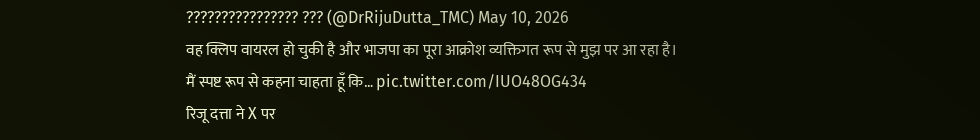???????????????? ??? (@DrRijuDutta_TMC) May 10, 2026
वह क्लिप वायरल हो चुकी है और भाजपा का पूरा आक्रोश व्यक्तिगत रूप से मुझ पर आ रहा है।
मैं स्पष्ट रूप से कहना चाहता हूँ कि… pic.twitter.com/IUO48OG434
रिजू दत्ता ने X पर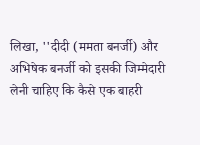लिखा, ''दीदी (ममता बनर्जी) और अभिषेक बनर्जी को इसकी जिम्मेदारी लेनी चाहिए कि कैसे एक बाहरी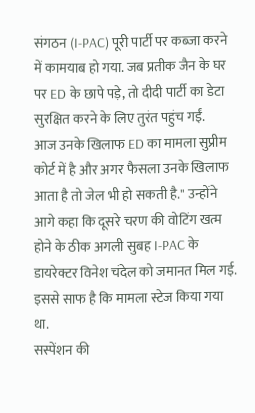संगठन (I-PAC) पूरी पार्टी पर कब्जा करने में कामयाब हो गया. जब प्रतीक जैन के घर पर ED के छापे पड़े, तो दीदी पार्टी का डेटा सुरक्षित करने के लिए तुरंत पहुंच गईं.
आज उनके खिलाफ ED का मामला सुप्रीम कोर्ट में है और अगर फैसला उनके खिलाफ आता है तो जेल भी हो सकती है.'' उन्होंने आगे कहा कि दूसरे चरण की वोटिंग खत्म होने के ठीक अगली सुबह I-PAC के डायरेक्टर विनेश चंदेल को जमानत मिल गई. इससे साफ है कि मामला स्टेज किया गया था.
सस्पेंशन की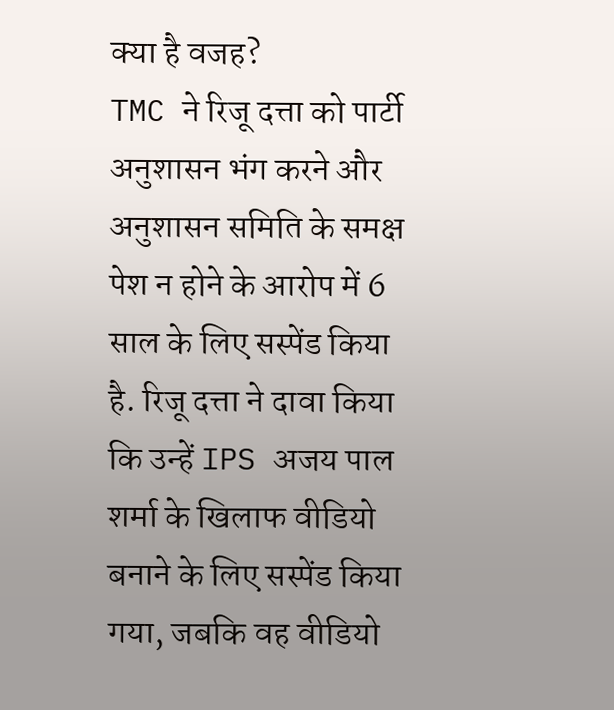क्या है वजह?
TMC ने रिजू दत्ता को पार्टी अनुशासन भंग करने और अनुशासन समिति के समक्ष पेश न होने के आरोप में 6 साल के लिए सस्पेंड किया है. रिजू दत्ता ने दावा किया कि उन्हें IPS अजय पाल शर्मा के खिलाफ वीडियो बनाने के लिए सस्पेंड किया गया, जबकि वह वीडियो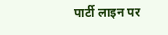पार्टी लाइन पर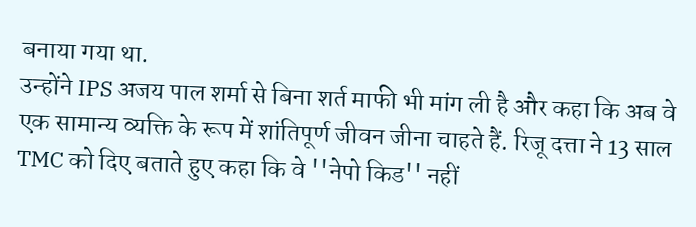बनाया गया था.
उन्होंने IPS अजय पाल शर्मा से बिना शर्त माफी भी मांग ली है और कहा कि अब वे एक सामान्य व्यक्ति के रूप में शांतिपूर्ण जीवन जीना चाहते हैं. रिजू दत्ता ने 13 साल TMC को दिए बताते हुए कहा कि वे ''नेपो किड'' नहीं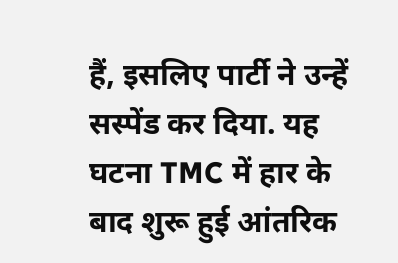हैं, इसलिए पार्टी ने उन्हें सस्पेंड कर दिया. यह घटना TMC में हार के बाद शुरू हुई आंतरिक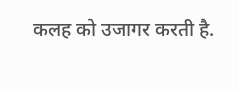कलह को उजागर करती है.